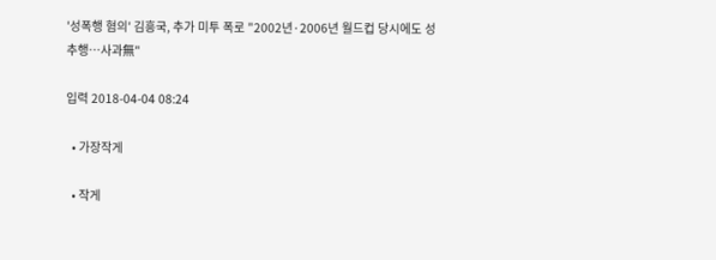'성폭행 혐의' 김흥국, 추가 미투 폭로 "2002년·2006년 월드컵 당시에도 성추행…사과無"

입력 2018-04-04 08:24

  • 가장작게

  • 작게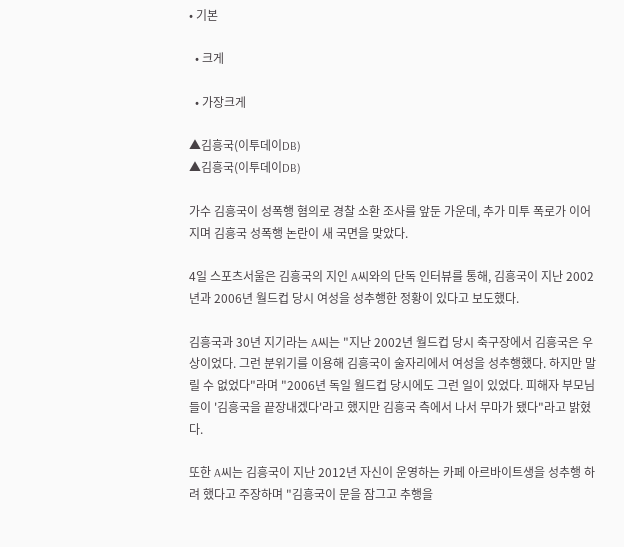• 기본

  • 크게

  • 가장크게

▲김흥국(이투데이DB)
▲김흥국(이투데이DB)

가수 김흥국이 성폭행 혐의로 경찰 소환 조사를 앞둔 가운데, 추가 미투 폭로가 이어지며 김흥국 성폭행 논란이 새 국면을 맞았다.

4일 스포츠서울은 김흥국의 지인 A씨와의 단독 인터뷰를 통해, 김흥국이 지난 2002년과 2006년 월드컵 당시 여성을 성추행한 정황이 있다고 보도했다.

김흥국과 30년 지기라는 A씨는 "지난 2002년 월드컵 당시 축구장에서 김흥국은 우상이었다. 그런 분위기를 이용해 김흥국이 술자리에서 여성을 성추행했다. 하지만 말릴 수 없었다"라며 "2006년 독일 월드컵 당시에도 그런 일이 있었다. 피해자 부모님들이 '김흥국을 끝장내겠다'라고 했지만 김흥국 측에서 나서 무마가 됐다"라고 밝혔다.

또한 A씨는 김흥국이 지난 2012년 자신이 운영하는 카페 아르바이트생을 성추행 하려 했다고 주장하며 "김흥국이 문을 잠그고 추행을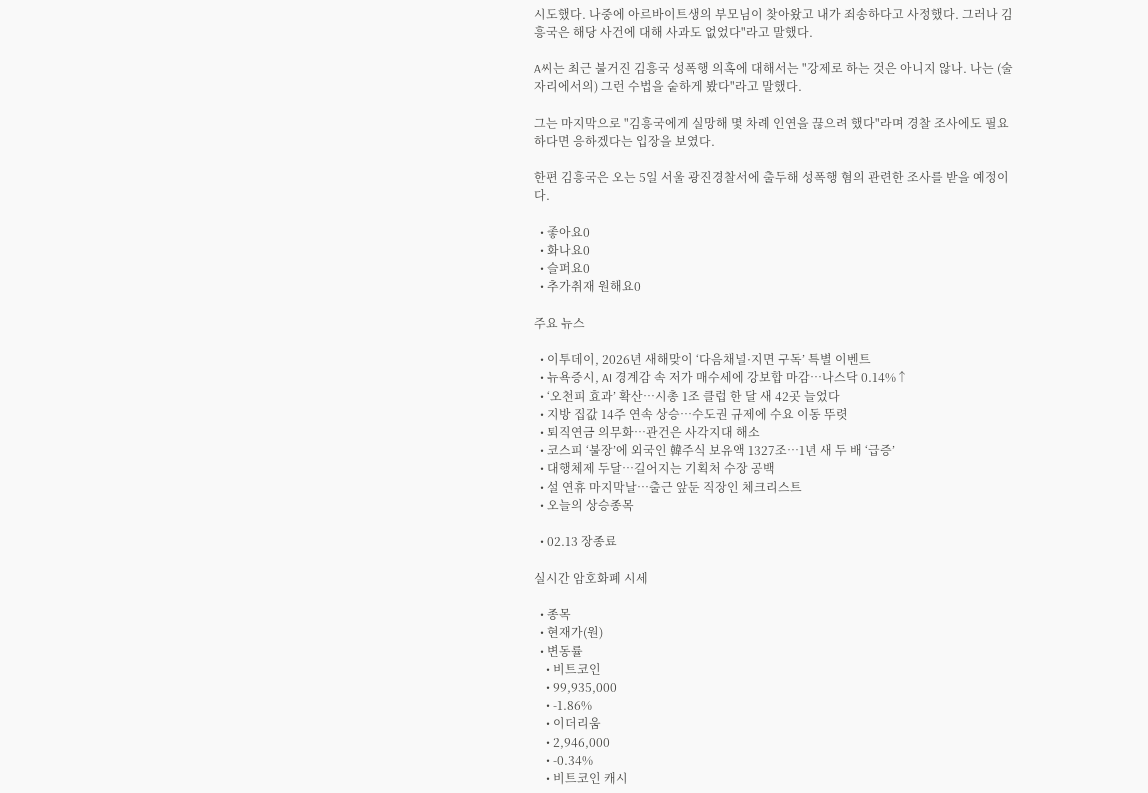시도했다. 나중에 아르바이트생의 부모님이 찾아왔고 내가 죄송하다고 사정했다. 그러나 김흥국은 해당 사건에 대해 사과도 없었다"라고 말했다.

A씨는 최근 불거진 김흥국 성폭행 의혹에 대해서는 "강제로 하는 것은 아니지 않나. 나는 (술자리에서의) 그런 수법을 숱하게 봤다"라고 말했다.

그는 마지막으로 "김흥국에게 실망해 몇 차례 인연을 끊으려 했다"라며 경찰 조사에도 필요하다면 응하겠다는 입장을 보였다.

한편 김흥국은 오는 5일 서울 광진경찰서에 출두해 성폭행 혐의 관련한 조사를 받을 예정이다.

  • 좋아요0
  • 화나요0
  • 슬퍼요0
  • 추가취재 원해요0

주요 뉴스

  • 이투데이, 2026년 새해맞이 ‘다음채널·지면 구독’ 특별 이벤트
  • 뉴욕증시, AI 경계감 속 저가 매수세에 강보합 마감…나스닥 0.14%↑
  • ‘오천피 효과’ 확산…시총 1조 클럽 한 달 새 42곳 늘었다
  • 지방 집값 14주 연속 상승⋯수도권 규제에 수요 이동 뚜렷
  • 퇴직연금 의무화⋯관건은 사각지대 해소
  • 코스피 ‘불장’에 외국인 韓주식 보유액 1327조…1년 새 두 배 ‘급증’
  • 대행체제 두달…길어지는 기획처 수장 공백
  • 설 연휴 마지막날…출근 앞둔 직장인 체크리스트
  • 오늘의 상승종목

  • 02.13 장종료

실시간 암호화폐 시세

  • 종목
  • 현재가(원)
  • 변동률
    • 비트코인
    • 99,935,000
    • -1.86%
    • 이더리움
    • 2,946,000
    • -0.34%
    • 비트코인 캐시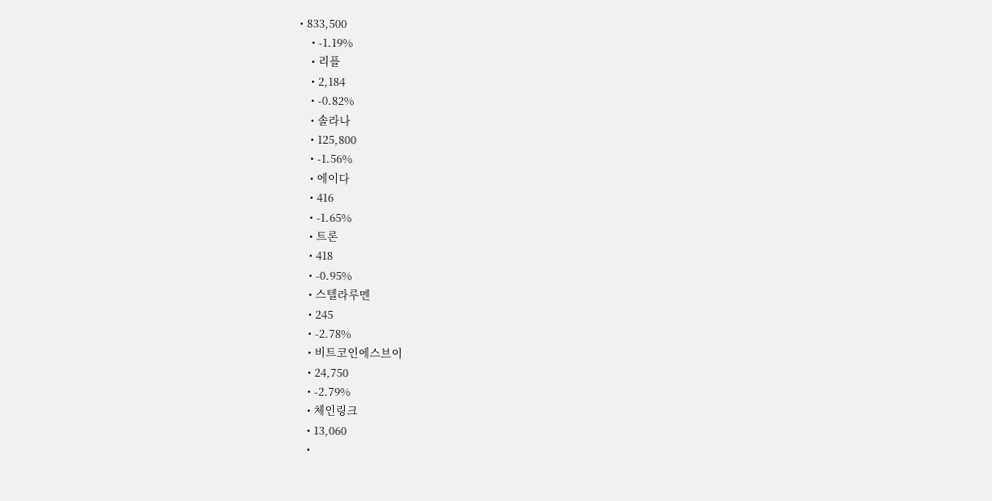• 833,500
    • -1.19%
    • 리플
    • 2,184
    • -0.82%
    • 솔라나
    • 125,800
    • -1.56%
    • 에이다
    • 416
    • -1.65%
    • 트론
    • 418
    • -0.95%
    • 스텔라루멘
    • 245
    • -2.78%
    • 비트코인에스브이
    • 24,750
    • -2.79%
    • 체인링크
    • 13,060
    •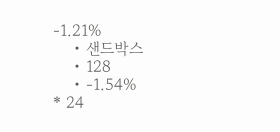-1.21%
    • 샌드박스
    • 128
    • -1.54%
* 24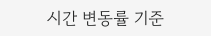시간 변동률 기준